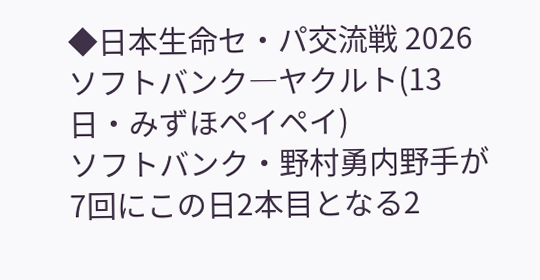◆日本生命セ・パ交流戦 2026 ソフトバンク―ヤクルト(13日・みずほペイペイ)
ソフトバンク・野村勇内野手が7回にこの日2本目となる2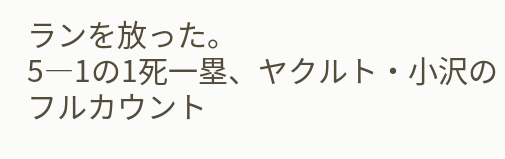ランを放った。
5―1の1死一塁、ヤクルト・小沢のフルカウント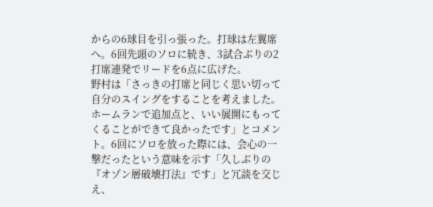からの6球目を引っ張った。打球は左翼席へ。6回先頭のソロに続き、3試合ぶりの2打席連発でリードを6点に広げた。
野村は「さっきの打席と同じく思い切って自分のスイングをすることを考えました。ホームランで追加点と、いい展開にもってくることができて良かったです」とコメント。6回にソロを放った際には、会心の一撃だったという意味を示す「久しぶりの『オゾン層破壊打法』です」と冗談を交じえ、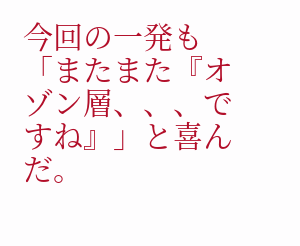今回の一発も「またまた『オゾン層、、、ですね』」と喜んだ。